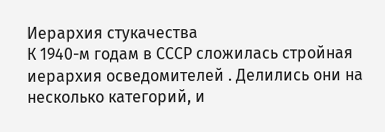Иерархия стукачества
К 1940-м годам в СССР сложилась стройная иерархия осведомителей . Делились они на несколько категорий, и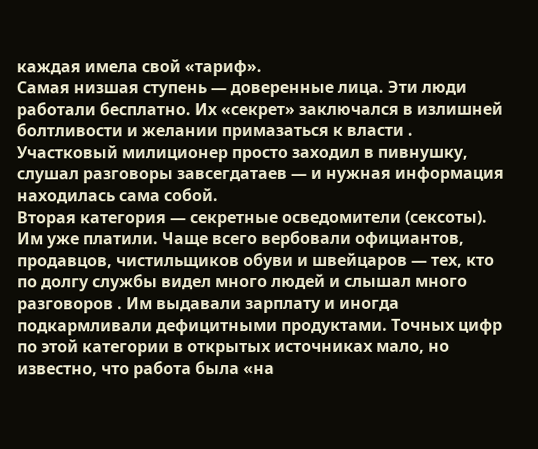каждая имела свой «тариф».
Самая низшая ступень — доверенные лица. Эти люди работали бесплатно. Их «секрет» заключался в излишней болтливости и желании примазаться к власти . Участковый милиционер просто заходил в пивнушку, слушал разговоры завсегдатаев — и нужная информация находилась сама собой.
Вторая категория — секретные осведомители (сексоты). Им уже платили. Чаще всего вербовали официантов, продавцов, чистильщиков обуви и швейцаров — тех, кто по долгу службы видел много людей и слышал много разговоров . Им выдавали зарплату и иногда подкармливали дефицитными продуктами. Точных цифр по этой категории в открытых источниках мало, но известно, что работа была «на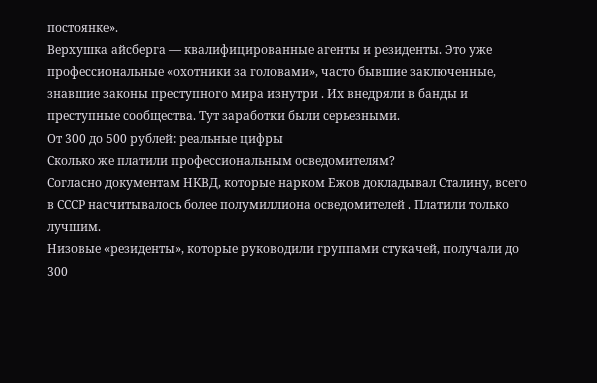постоянке».
Верхушка айсберга — квалифицированные агенты и резиденты. Это уже профессиональные «охотники за головами», часто бывшие заключенные, знавшие законы преступного мира изнутри . Их внедряли в банды и преступные сообщества. Тут заработки были серьезными.
От 300 до 500 рублей: реальные цифры
Сколько же платили профессиональным осведомителям?
Согласно документам НКВД, которые нарком Ежов докладывал Сталину, всего в СССР насчитывалось более полумиллиона осведомителей . Платили только лучшим.
Низовые «резиденты», которые руководили группами стукачей, получали до 300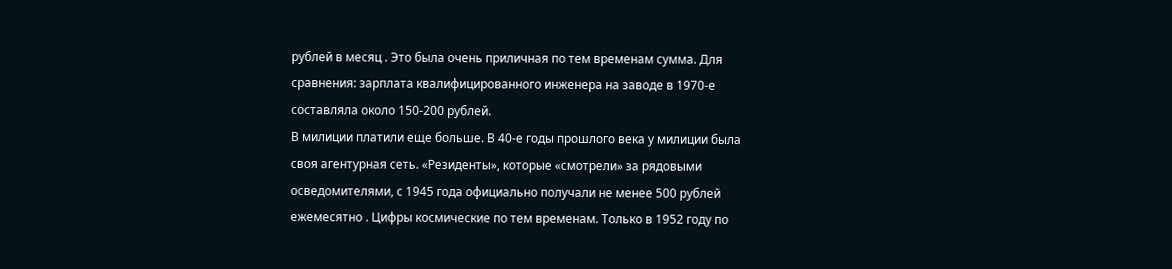рублей в месяц . Это была очень приличная по тем временам сумма. Для сравнения: зарплата квалифицированного инженера на заводе в 1970-е составляла около 150-200 рублей.
В милиции платили еще больше. В 40-е годы прошлого века у милиции была своя агентурная сеть. «Резиденты», которые «смотрели» за рядовыми осведомителями, с 1945 года официально получали не менее 500 рублей ежемесятно . Цифры космические по тем временам. Только в 1952 году по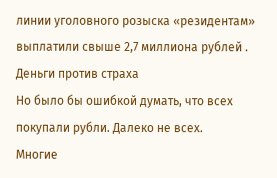линии уголовного розыска «резидентам» выплатили свыше 2,7 миллиона рублей .
Деньги против страха
Но было бы ошибкой думать, что всех покупали рубли. Далеко не всех.
Многие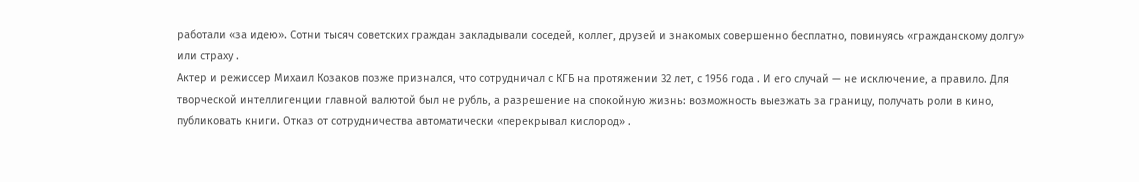работали «за идею». Сотни тысяч советских граждан закладывали соседей, коллег, друзей и знакомых совершенно бесплатно, повинуясь «гражданскому долгу» или страху .
Актер и режиссер Михаил Козаков позже признался, что сотрудничал с КГБ на протяжении 32 лет, с 1956 года . И его случай — не исключение, а правило. Для творческой интеллигенции главной валютой был не рубль, а разрешение на спокойную жизнь: возможность выезжать за границу, получать роли в кино, публиковать книги. Отказ от сотрудничества автоматически «перекрывал кислород» .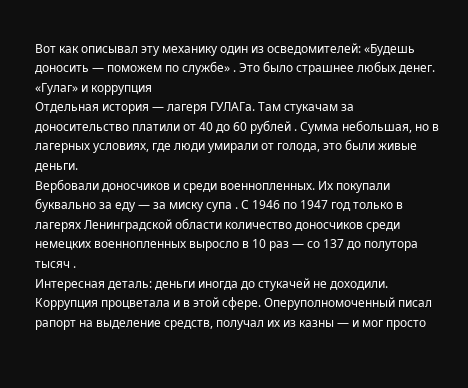Вот как описывал эту механику один из осведомителей: «Будешь доносить — поможем по службе» . Это было страшнее любых денег.
«Гулаг» и коррупция
Отдельная история — лагеря ГУЛАГа. Там стукачам за доносительство платили от 40 до 60 рублей . Сумма небольшая, но в лагерных условиях, где люди умирали от голода, это были живые деньги.
Вербовали доносчиков и среди военнопленных. Их покупали буквально за еду — за миску супа . С 1946 по 1947 год только в лагерях Ленинградской области количество доносчиков среди немецких военнопленных выросло в 10 раз — со 137 до полутора тысяч .
Интересная деталь: деньги иногда до стукачей не доходили. Коррупция процветала и в этой сфере. Оперуполномоченный писал рапорт на выделение средств, получал их из казны — и мог просто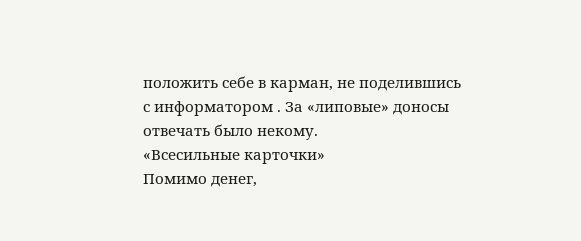положить себе в карман, не поделившись с информатором . За «липовые» доносы отвечать было некому.
«Всесильные карточки»
Помимо денег,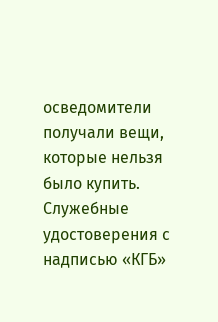осведомители получали вещи, которые нельзя было купить. Служебные удостоверения с надписью «КГБ»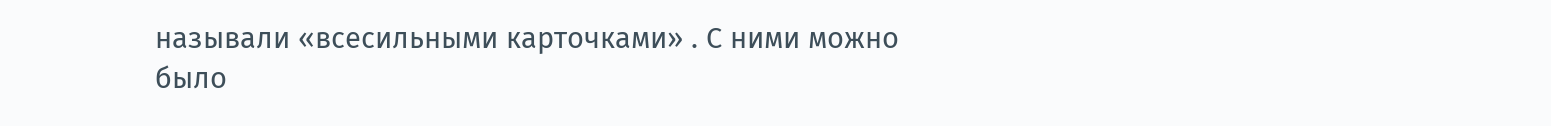называли «всесильными карточками» . С ними можно было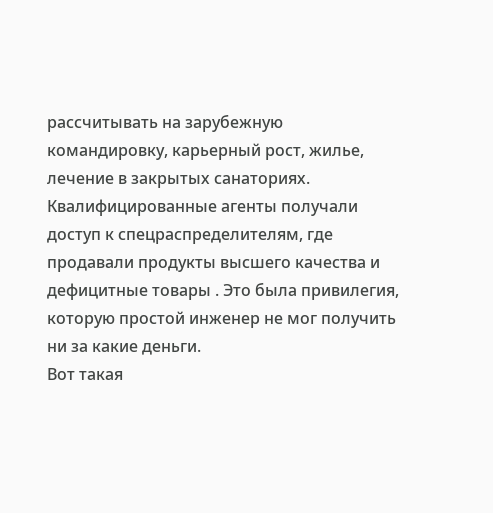рассчитывать на зарубежную командировку, карьерный рост, жилье, лечение в закрытых санаториях.
Квалифицированные агенты получали доступ к спецраспределителям, где продавали продукты высшего качества и дефицитные товары . Это была привилегия, которую простой инженер не мог получить ни за какие деньги.
Вот такая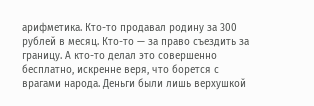арифметика. Кто-то продавал родину за 300 рублей в месяц. Кто-то — за право съездить за границу. А кто-то делал это совершенно бесплатно, искренне веря, что борется с врагами народа. Деньги были лишь верхушкой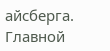айсберга. Главной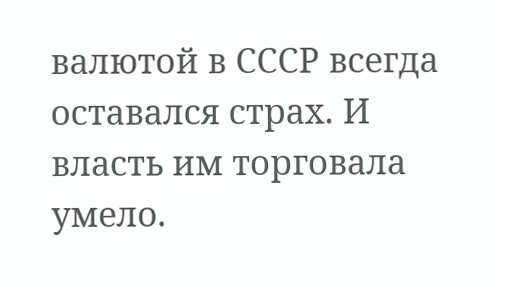валютой в СССР всегда оставался страх. И власть им торговала умело.